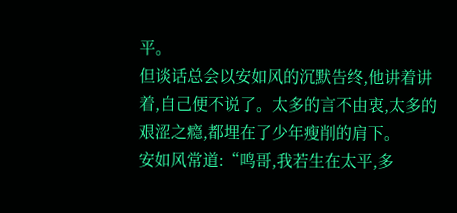平。
但谈话总会以安如风的沉默告终,他讲着讲着,自己便不说了。太多的言不由衷,太多的艰涩之瘾,都埋在了少年瘦削的肩下。
安如风常道:“鸣哥,我若生在太平,多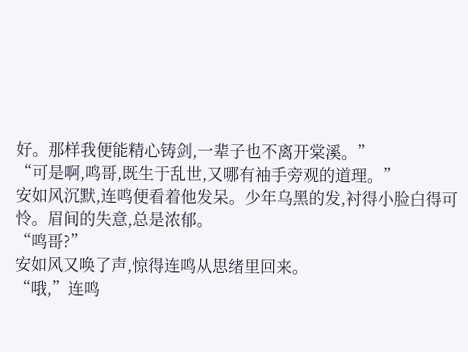好。那样我便能精心铸剑,一辈子也不离开棠溪。”
“可是啊,鸣哥,既生于乱世,又哪有袖手旁观的道理。”
安如风沉默,连鸣便看着他发呆。少年乌黑的发,衬得小脸白得可怜。眉间的失意,总是浓郁。
“鸣哥?”
安如风又唤了声,惊得连鸣从思绪里回来。
“哦,”连鸣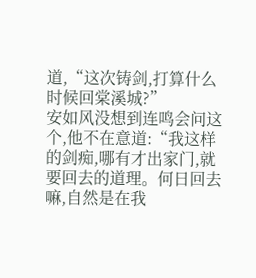道,“这次铸剑,打算什么时候回棠溪城?”
安如风没想到连鸣会问这个,他不在意道:“我这样的剑痴,哪有才出家门,就要回去的道理。何日回去嘛,自然是在我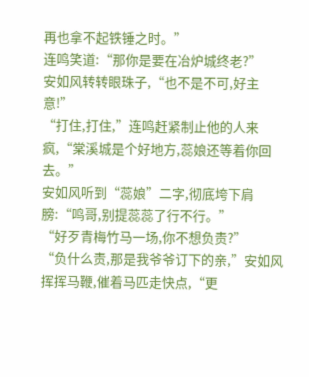再也拿不起铁锤之时。”
连鸣笑道:“那你是要在冶炉城终老?”
安如风转转眼珠子,“也不是不可,好主意!”
“打住,打住,”连鸣赶紧制止他的人来疯,“棠溪城是个好地方,蕊娘还等着你回去。”
安如风听到“蕊娘”二字,彻底垮下肩膀:“鸣哥,别提蕊蕊了行不行。”
“好歹青梅竹马一场,你不想负责?”
“负什么责,那是我爷爷订下的亲,”安如风挥挥马鞭,催着马匹走快点,“更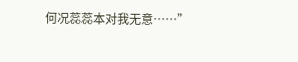何况蕊蕊本对我无意……”